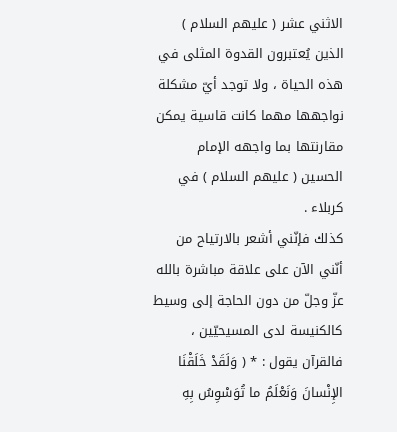الاثني عشر ( عليهم السلام ) الذين يُعتبرون القدوة المثلى في هذه الحياة ، ولا توجد أيّ مشكلة نواجهها مهما كانت قاسية يمكن مقارنتها بما واجهه الإمام الحسين ( عليهم السلام ) في كربلاء .
كذلك فإنّني أشعر بالارتياح من أنّني الآن على علاقة مباشرة بالله عزّ وجلّ من دون الحاجة إلى وسيط كالكنيسة لدى المسيحيّين ، فالقرآن يقول : * ( وَلَقَدْ خَلَقْنَا الإِنْسانَ وَنَعْلَمُ ما تُوَسْوِسُ بِهِ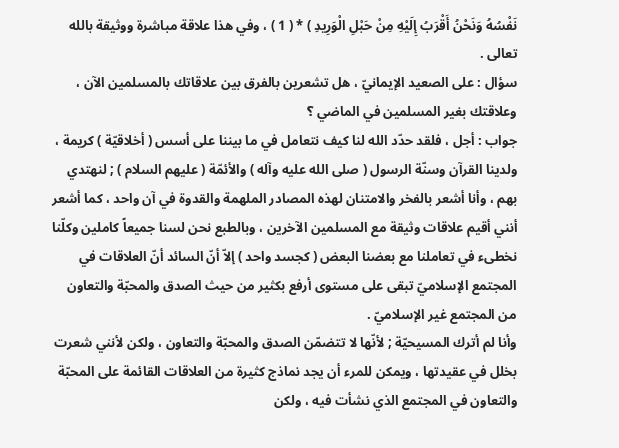نَفْسُهُ وَنَحْنُ أَقْرَبُ إِلَيْهِ مِنْ حَبْلِ الْوَرِيدِ ) * ( 1 ) ، وفي هذا علاقة مباشرة ووثيقة بالله تعالى .
سؤال : على الصعيد الإيمانيّ ، هل تشعرين بالفرق بين علاقاتك بالمسلمين الآن ، وعلاقتك بغير المسلمين في الماضي ؟
جواب : أجل ، فلقد حدّد الله لنا كيف نتعامل في ما بيننا على أسس ( أخلاقيّة ) كريمة ، ولدينا القرآن وسنّة الرسول ( صلى الله عليه وآله ) والأئمّة ( عليهم السلام ) ; لنهتدي بهم ، وأنا أشعر بالفخر والامتنان لهذه المصادر الملهمة والقدوة في آن واحد ، كما أشعر أنني أقيم علاقات وثيقة مع المسلمين الآخرين ، وبالطبع نحن لسنا جميعاً كاملين وكلّنا نخطىء في تعاملنا مع بعضنا البعض ( كجسد واحد ) إلاّ أنّ السائد أنّ العلاقات في المجتمع الإسلاميّ تبقى على مستوى أرفع بكثير من حيث الصدق والمحبّة والتعاون من المجتمع غير الإسلاميّ .
وأنا لم أترك المسيحيّة ; لأنّها لا تتضمّن الصدق والمحبّة والتعاون ، ولكن لأنني شعرت بخلل في عقيدتها ، ويمكن للمرء أن يجد نماذج كثيرة من العلاقات القائمة على المحبّة والتعاون في المجتمع الذي نشأت فيه ، ولكن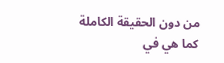من دون الحقيقة الكاملة كما هي في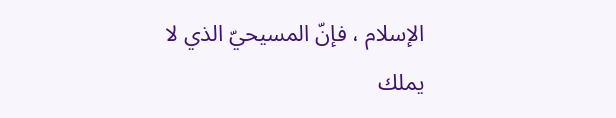الإسلام ، فإنّ المسيحيّ الذي لا يملك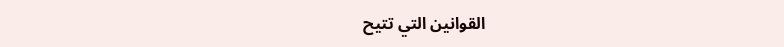القوانين التي تتيح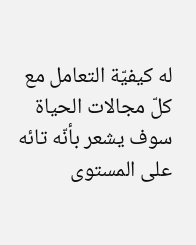له كيفيّة التعامل مع كلّ مجالات الحياة سوف يشعر بأنّه تائه على المستوى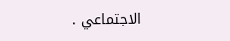الاجتماعي .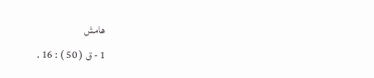هامش
1 - ق ( 50 ) : 16 .